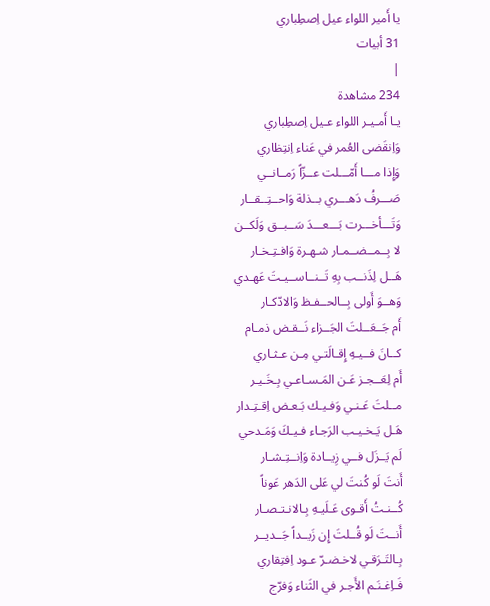يا أَمير اللواء عيل اِصطِباري
31 أبيات
|
234 مشاهدة
يـا أَمـيـر اللواء عـيل اِصطِباري
وَاِنقَضى العُمر في عَناء اِنتِظاري
وَإِذا مـــا أَمّـــلت عــزّاً رَمــانــي
صَـــرفُ دَهـــري بــذلة وَاحــتِــقــار
وَتَـــأخـــرت بَـــعـــدَ سَــبــق وَلَكــن
لا بِــمــضــمـار شـهـرة وَافـتِـخـار
هَــل لِذَنــب بِهِ تَــنــاســيـتَ عَهـدي
وَهــوَ أَولى بِــالحــفـظ وَالادّكـار
أَم جَــعَــلتَ الجَــزاء نَــقـض ذمـام
كــانَ فــيـهِ إِقـالَتـي مِـن عـثـاري
أَم لِعَــجـز عَـن المَـسـاعـي بِـخَـيـر
مــلتَ عَـنـي وَفـيـك بَـعـض اِقـتِـدار
هَـل يَـخـيـب الرَجـاء فـيـكَ وَمَـدحي
لَم يَــزَل فــي زِيــادة وَاِنــتِـشـار
أَنتَ لَو كُنتَ لي عَلى الدَهر عَوناً
كُــنـتُ أَقـوى عَـلَيـهِ بِـالانـتـصـار
أَنــتَ لَو قُــلتَ إِن زَيــداً جَــديــر
بِـالتَـرَقـي لاخـضـرّ عـود اِفتِقاري
فَـاِغـنَـم الأَجـر في الثَناء وَفرّج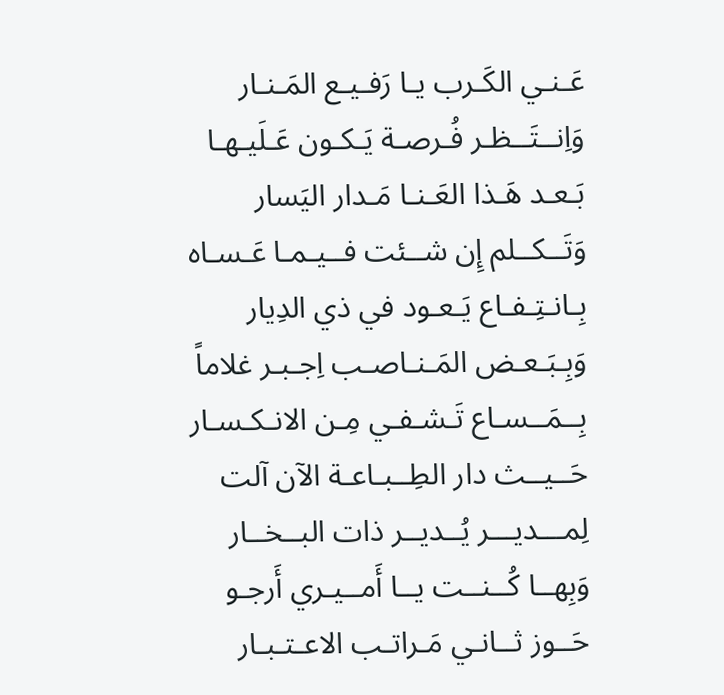عَـنـي الكَـرب يـا رَفـيـع المَـنـار
وَاِنــتَــظـر فُـرصـة يَـكـون عَـلَيـهـا
بَـعـد هَـذا العَـنـا مَـدار اليَسار
وَتَــكــلم إِن شــئت فــيـمـا عَـسـاه
بِـانـتِـفـاع يَـعـود في ذي الدِيار
وَبِـبَـعـض المَـنـاصـب اِجـبـر غلاماً
بِــمَــسـاع تَـشـفـي مِـن الانـكـسـار
حَــيــث دار الطِــبـاعـة الآن آلت
لِمـــديـــر يُــديــر ذات البــخــار
وَبِهــا كُــنــت يــا أَمــيـري أَرجـو
حَــوز ثــانـي مَـراتـب الاعـتـبـار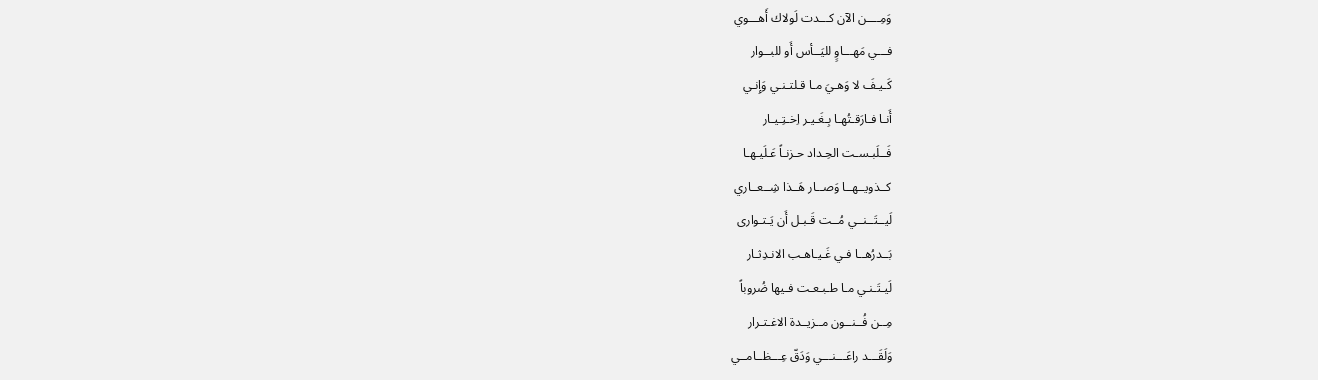وَمِــــن الآن كـــدت لَولاك أَهـــوي
فـــي مَهـــاوٍ لليَــأس أَو للبــوار
كَـيـفَ لا وَهـيَ مـا قـلتـنـي وَإِنـي
أَنـا فـارَقـتُهـا بِـغَـيـر اِخـتِـيـار
فَــلَبـسـت الحِـداد حـزنـاً عَـلَيـهـا
كــذويــهــا وَصــار هَــذا شِــعــاري
لَيــتَــنــي مُــت قَـبـل أَن يَـتـوارى
بَــدرُهــا فـي غَـيـاهـب الانـدِثـار
لَيـتَـنـي مـا طـبـعـت فـيها ضُروباً
مِــن فُــنــون مــزيــدة الاغـتـرار
وَلَقَـــد راعَـــنـــي وَدَقّ عِـــظــامــي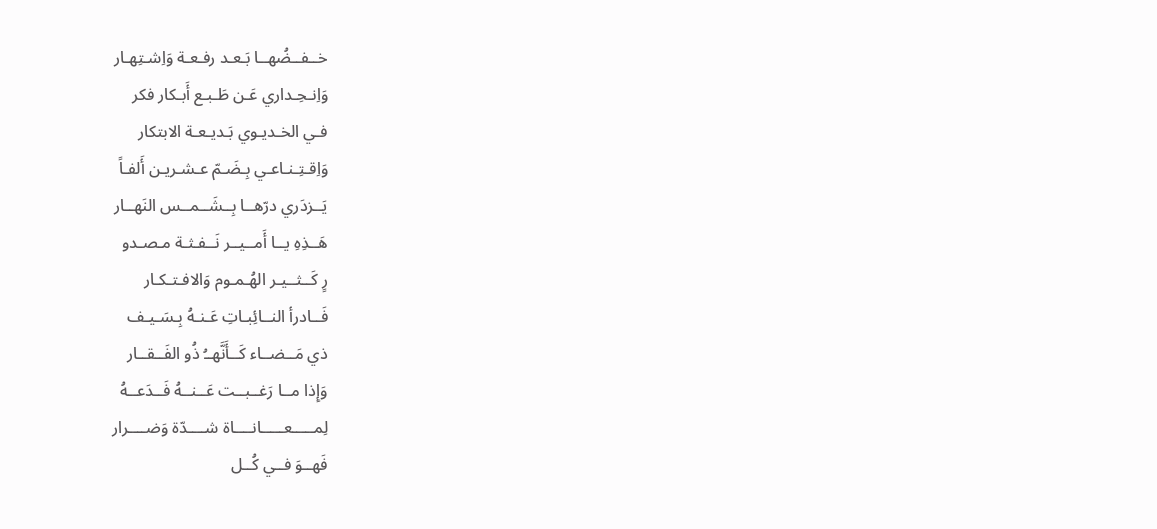خــفــضُهــا بَـعـد رفـعـة وَاِشـتِهـار
وَاِنـحِـداري عَـن طَـبـع أَبـكار فكر
فـي الخـديـوي بَـديـعـة الابتكار
وَاِقـتِـنـاعـي بِـضَـمّ عـشـريـن أَلفـاً
يَــزدَري درّهــا بِــشَــمــس النَهــار
هَــذِهِ يــا أَمــيــر نَــفـثـة مـصـدو
رٍ كَــثــيـر الهُـمـوم وَالافـتـكـار
فَــادرأ النــائِبـاتِ عَـنـهُ بِـسَـيـف
ذي مَــضــاء كَــأَنَّهــُ ذُو الفَــقــار
وَإِذا مــا رَغــبــت عَــنــهُ فَــدَعــهُ
لِمـــــعـــــانــــاة شــــدّة وَضــــرار
فَهــوَ فــي كُــل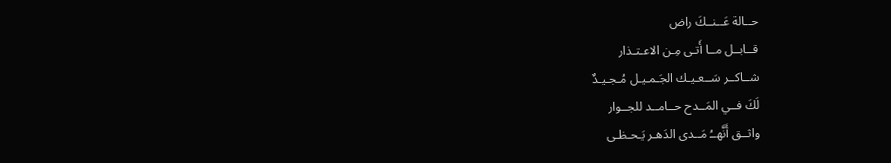حــالة عَــنــكَ راض
قــابــل مــا أَتـى مِـن الاعـتـذار
شــاكــر سَــعـيـك الجَـمـيـل مُـجـيـدٌ
لَكَ فــي المَــدح حــامــد للجــوار
واثــق أَنَّهــُ مَــدى الدَهـر يَـحـظـى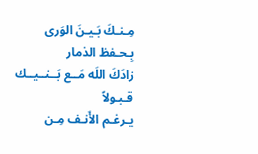مِـنـكَ بَـيـنَ الوَرى بِـحـفظ الذمار
زادَكَ اللَه مَــع بَــنــيــك قـبـولاً
يـرغـم الأَنـف مِـن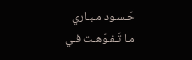حَـسـود مـبـاري
مـا تَـفـوّهـت فـي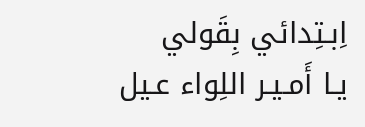اِبـتِدائي بِقَولي
يـا أَمـيـر اللِواء عـيل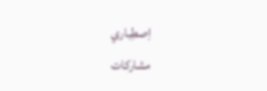اِصطِباري
مشاركات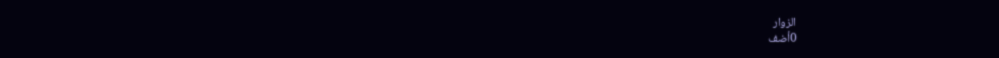الزوار
0أضف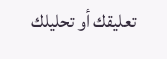تعليقك أو تحليلك